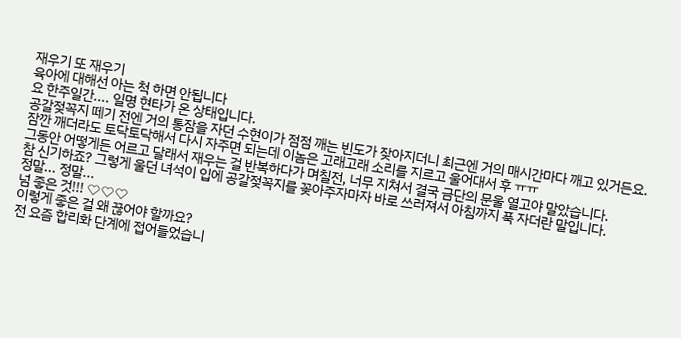재우기 또 재우기
육아에 대해선 아는 척 하면 안됩니다
요 한주일간.... 일명 현타가 온 상태입니다.
공갈젖꼭지 떼기 전엔 거의 통잠을 자던 수현이가 점점 깨는 빈도가 잦아지더니 최근엔 거의 매시간마다 깨고 있거든요.
잠깐 깨더라도 토닥토닥해서 다시 자주면 되는데 이놈은 고래고래 소리를 지르고 울어대서 후 ㅠㅠ
그동안 어떻게든 어르고 달래서 재우는 걸 반복하다가 며칠전, 너무 지쳐서 결국 금단의 문울 열고야 말았습니다.
참 신기하죠? 그렇게 울던 녀석이 입에 공갈젖꼭지를 꽂아주자마자 바로 쓰러져서 아침까지 푹 자더란 말입니다.
정말... 정말...
넘 좋은 것!!! ♡♡♡
이렇게 좋은 걸 왜 끊어야 할까요?
전 요즘 합리화 단계에 접어들었습니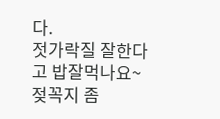다.
젓가락질 잘한다고 밥잘먹나요~
젖꼭지 좀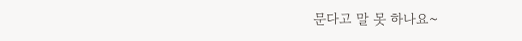문다고 말 못 하나요~